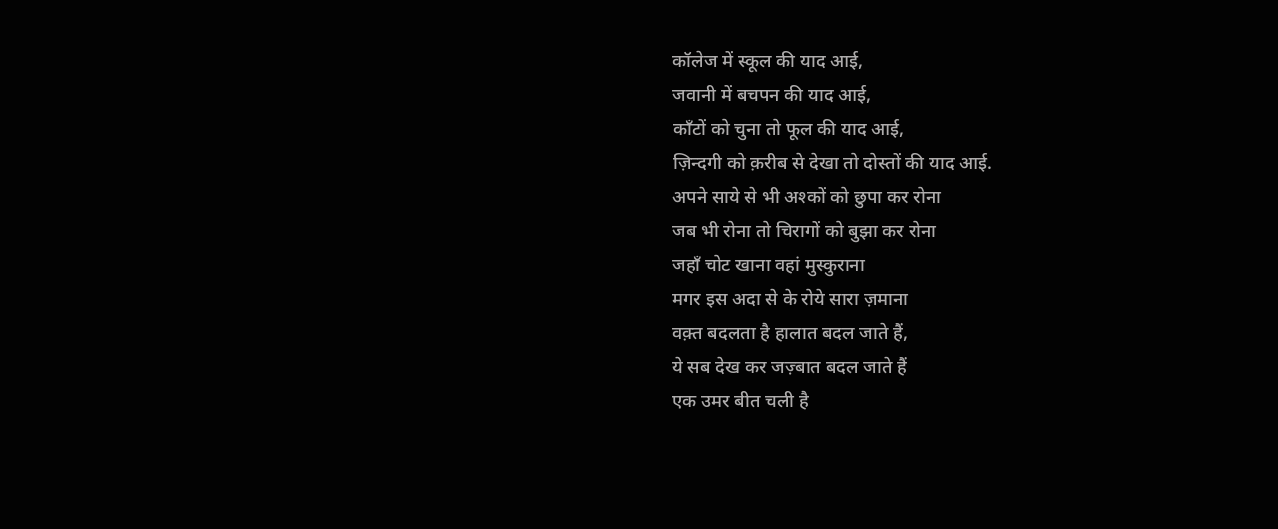कॉलेज में स्कूल की याद आई,
जवानी में बचपन की याद आई,
काँटों को चुना तो फूल की याद आई,
ज़िन्दगी को क़रीब से देखा तो दोस्तों की याद आई.
अपने साये से भी अश्कों को छुपा कर रोना
जब भी रोना तो चिरागों को बुझा कर रोना
जहाँ चोट खाना वहां मुस्कुराना
मगर इस अदा से के रोये सारा ज़माना
वक़्त बदलता है हालात बदल जाते हैं,
ये सब देख कर जज़्बात बदल जाते हैं
एक उमर बीत चली है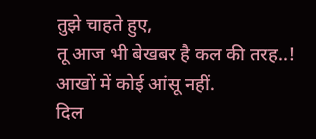तुझे चाहते हुए,
तू आज भी बेखबर है कल की तरह..!
आखों में कोई आंसू नहीं.
दिल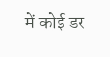में कोई डर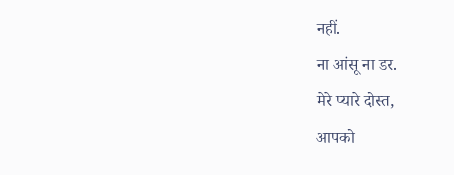नहीं.
ना आंसू ना डर.
मेरे प्यारे दोस्त,
आपको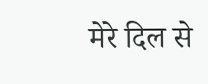मेरे दिल से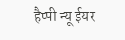हैप्पी न्यू ईयर